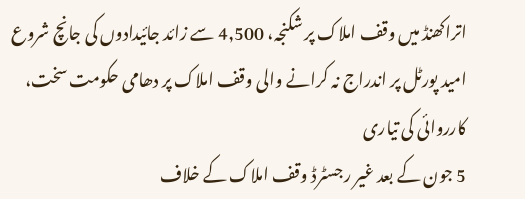اتراکھنڈ میں وقف املاک پر شکنجہ، 4,500 سے زائد جائیدادوں کی جانچ شروع
امید پورٹل پر اندراج نہ کرانے والی وقف املاک پر دھامی حکومت سخت، کارروائی کی تیاری
5 جون کے بعد غیر رجسٹرڈ وقف املاک کے خلاف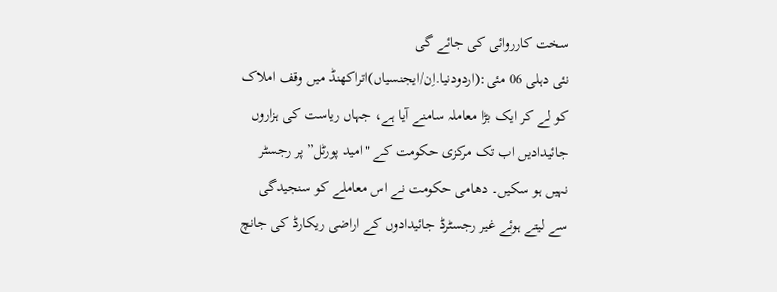سخت کارروائی کی جائے گی
نئی دہلی 06 مئی:(اردودنیا.اِن/ایجنسیاں)اتراکھنڈ میں وقف املاک کو لے کر ایک بڑا معاملہ سامنے آیا ہے، جہاں ریاست کی ہزاروں جائیدادیں اب تک مرکزی حکومت کے "امید پورٹل” پر رجسٹر نہیں ہو سکیں۔ دھامی حکومت نے اس معاملے کو سنجیدگی سے لیتے ہوئے غیر رجسٹرڈ جائیدادوں کے اراضی ریکارڈ کی جانچ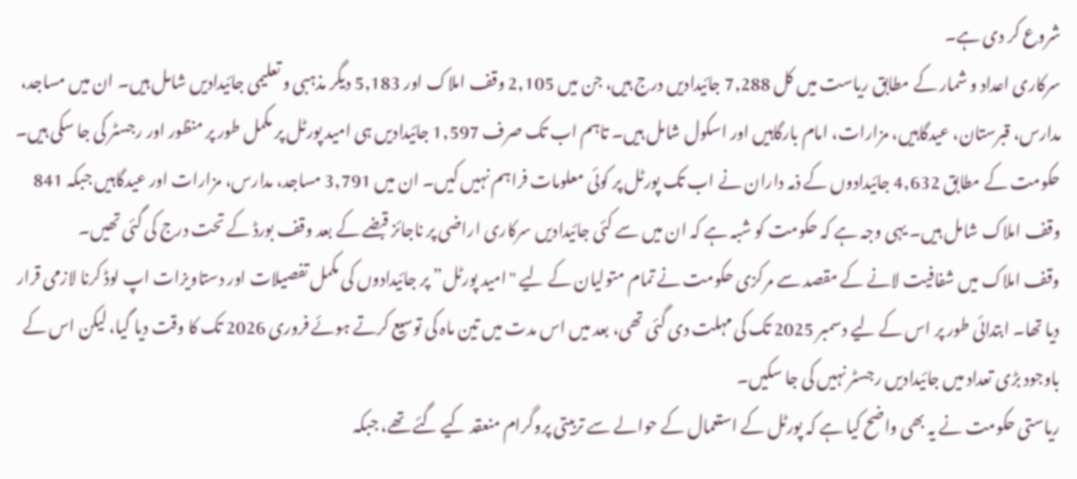شروع کر دی ہے۔
سرکاری اعداد و شمار کے مطابق ریاست میں کل 7,288 جائیدادیں درج ہیں، جن میں 2,105 وقف املاک اور 5,183 دیگر مذہبی و تعلیمی جائیدادیں شامل ہیں۔ ان میں مساجد، مدارس، قبرستان، عیدگاہیں، مزارات، امام بارگاہیں اور اسکول شامل ہیں۔ تاہم اب تک صرف 1,597 جائیدادیں ہی امید پورٹل پر مکمل طور پر منظور اور رجسٹر کی جا سکی ہیں۔
حکومت کے مطابق 4,632 جائیدادوں کے ذمہ داران نے اب تک پورٹل پر کوئی معلومات فراہم نہیں کیں۔ ان میں 3,791 مساجد، مدارس، مزارات اور عیدگاہیں جبکہ 841 وقف املاک شامل ہیں۔ یہی وجہ ہے کہ حکومت کو شبہ ہے کہ ان میں سے کئی جائیدادیں سرکاری اراضی پر ناجائز قبضے کے بعد وقف بورڈ کے تحت درج کی گئی تھیں۔
وقف املاک میں شفافیت لانے کے مقصد سے مرکزی حکومت نے تمام متولیان کے لیے "امید پورٹل” پر جائیدادوں کی مکمل تفصیلات اور دستاویزات اپ لوڈ کرنا لازمی قرار دیا تھا۔ ابتدائی طور پر اس کے لیے دسمبر 2025 تک کی مہلت دی گئی تھی، بعد میں اس مدت میں تین ماہ کی توسیع کرتے ہوئے فروری 2026 تک کا وقت دیا گیا، لیکن اس کے باوجود بڑی تعداد میں جائیدادیں رجسٹر نہیں کی جا سکیں۔
ریاستی حکومت نے یہ بھی واضح کیا ہے کہ پورٹل کے استعمال کے حوالے سے تربیتی پروگرام منعقد کیے گئے تھے، جبکہ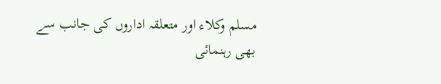مسلم وکلاء اور متعلقہ اداروں کی جانب سے بھی رہنمائی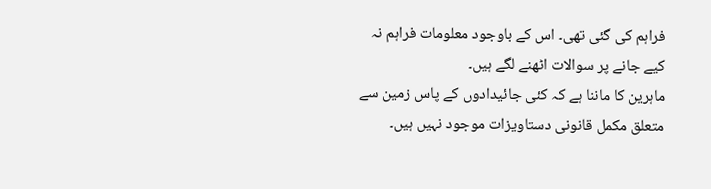فراہم کی گئی تھی۔ اس کے باوجود معلومات فراہم نہ کیے جانے پر سوالات اٹھنے لگے ہیں۔
ماہرین کا ماننا ہے کہ کئی جائیدادوں کے پاس زمین سے متعلق مکمل قانونی دستاویزات موجود نہیں ہیں۔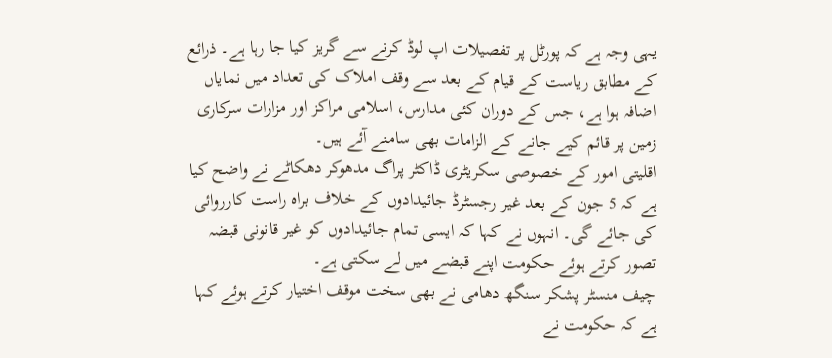یہی وجہ ہے کہ پورٹل پر تفصیلات اپ لوڈ کرنے سے گریز کیا جا رہا ہے۔ ذرائع کے مطابق ریاست کے قیام کے بعد سے وقف املاک کی تعداد میں نمایاں اضافہ ہوا ہے، جس کے دوران کئی مدارس، اسلامی مراکز اور مزارات سرکاری زمین پر قائم کیے جانے کے الزامات بھی سامنے آئے ہیں۔
اقلیتی امور کے خصوصی سکریٹری ڈاکٹر پراگ مدھوکر دھکاٹے نے واضح کیا ہے کہ 5 جون کے بعد غیر رجسٹرڈ جائیدادوں کے خلاف براہ راست کارروائی کی جائے گی۔ انہوں نے کہا کہ ایسی تمام جائیدادوں کو غیر قانونی قبضہ تصور کرتے ہوئے حکومت اپنے قبضے میں لے سکتی ہے۔
چیف منسٹر پشکر سنگھ دھامی نے بھی سخت موقف اختیار کرتے ہوئے کہا ہے کہ حکومت نے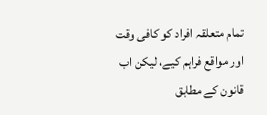تمام متعلقہ افراد کو کافی وقت اور مواقع فراہم کیے، لیکن اب قانون کے مطابق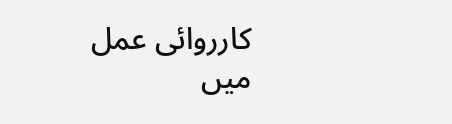کارروائی عمل میں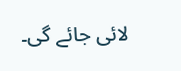لائی جائے گی۔